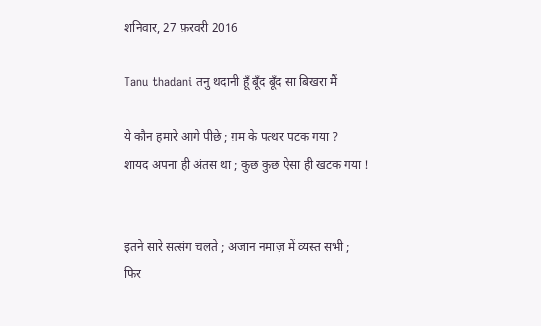शनिवार, 27 फ़रवरी 2016

Tanu thadani तनु थदानी हूँ बूँद बूँद सा बिखरा मैं

ये कौन हमारे आगे पीछे ; ग़म के पत्थर पटक गया ?
शायद अपना ही अंतस था ; कुछ कुछ ऐसा ही खटक गया !


इतने सारे सत्संग चलते ; अजान नमाज़ में व्यस्त सभी ;
फिर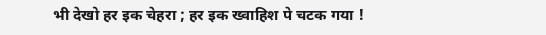भी देखो हर इक चेहरा ; हर इक ख्वाहिश पे चटक गया !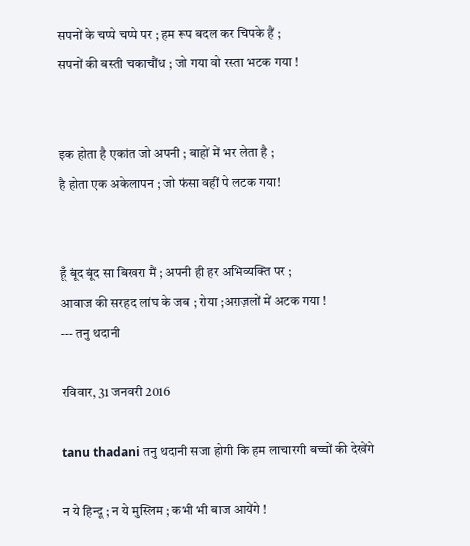सपनों के चप्पे चप्पे पर ; हम रूप बदल कर चिपके हैं ;
सपनों की बस्ती चकाचौंध ; जो गया वो रस्ता भटक गया !


इक होता है एकांत जो अपनी ; बाहों में भर लेता है ;
है होता एक अकेलापन ; जो फंसा वहीं पे लटक गया!


हूँ बूंद बूंद सा बिखरा मैं ; अपनी ही हर अभिव्यक्ति पर ;
आवाज की सरहद लांघ के जब ; रोया ;अग़ज़लों में अटक गया !
--- तनु थदानी

रविवार, 31 जनवरी 2016

tanu thadani तनु थदानी सजा होगी कि हम लाचारगी बच्चों की देखेंगे

न ये हिन्दू ; न ये मुस्लिम ; कभी भी बाज आयेंगे !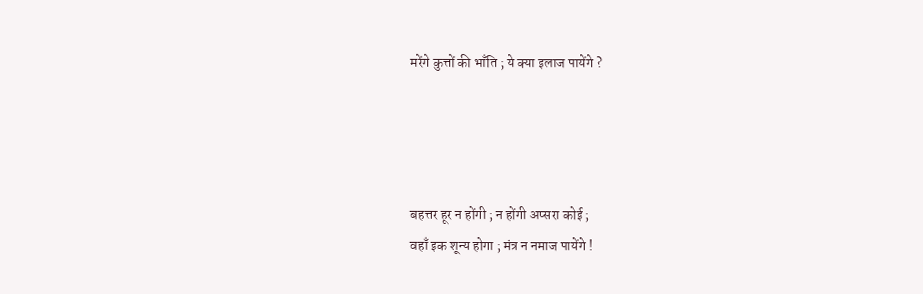मरेंगे कुत्तों की भाँति ; ये क्या इलाज पायेंगे ?




बहत्तर हूर न होंगी ; न होंगी अप्सरा कोई ;
वहाँ इक शून्य होगा ; मंत्र न नमाज पायेंगे !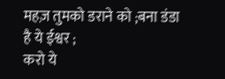महज़ तुमको डराने को ;बना डंडा है ये ईश्वर ;
करो ये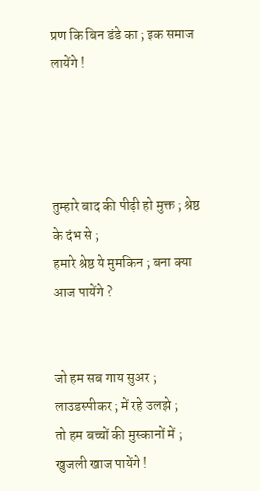प्रण कि बिन डंडे का ; इक समाज लायेंगे !




तुम्हारे बाद की पीढ़ी हो मुक्त ; श्रेष्ठ के दंभ से ;
हमारे श्रेष्ठ ये मुमकिन ; बना क्या आज पायेंगे ?


जो हम सब गाय सुअर ; लाउडस्पीकर ; में रहे उलझे ;
तो हम बच्चों की मुस्कानों में ; खुजली खाज पायेंगे !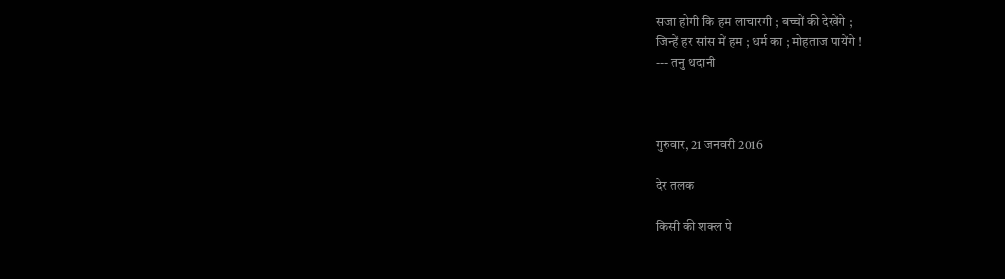सजा होगी कि हम लाचारगी ; बच्चों की देखेंगे ;
जिन्हें हर सांस में हम ; धर्म का ; मोहताज पायेंगे !
--- तनु थदानी



गुरुवार, 21 जनवरी 2016

देर तलक

किसी की शक्ल पे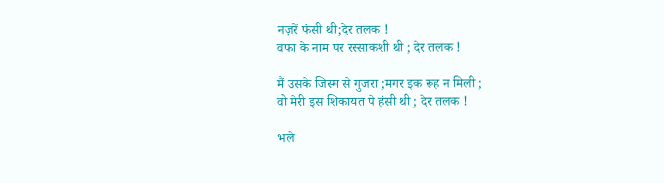नज़रें फंसी थी;देर तलक !
वफा के नाम पर रस्साकशी थी ; देर तलक !

मैं उसके जिस्म से गुजरा ;मगर इक रूह न मिली ;
वो मेरी इस शिकायत पे हंसी थी ; देर तलक !

भले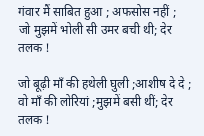गंवार मैं साबित हुआ ; अफसोस नहीं ;
जो मुझमें भोली सी उमर बची थी; देर तलक !

जो बूढ़ी माँ की हथेली घुली ;आशीष दे दे ;
वो माँ की लोरियां ;मुझमें बसी थीं; देर तलक !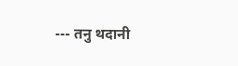--- तनु थदानी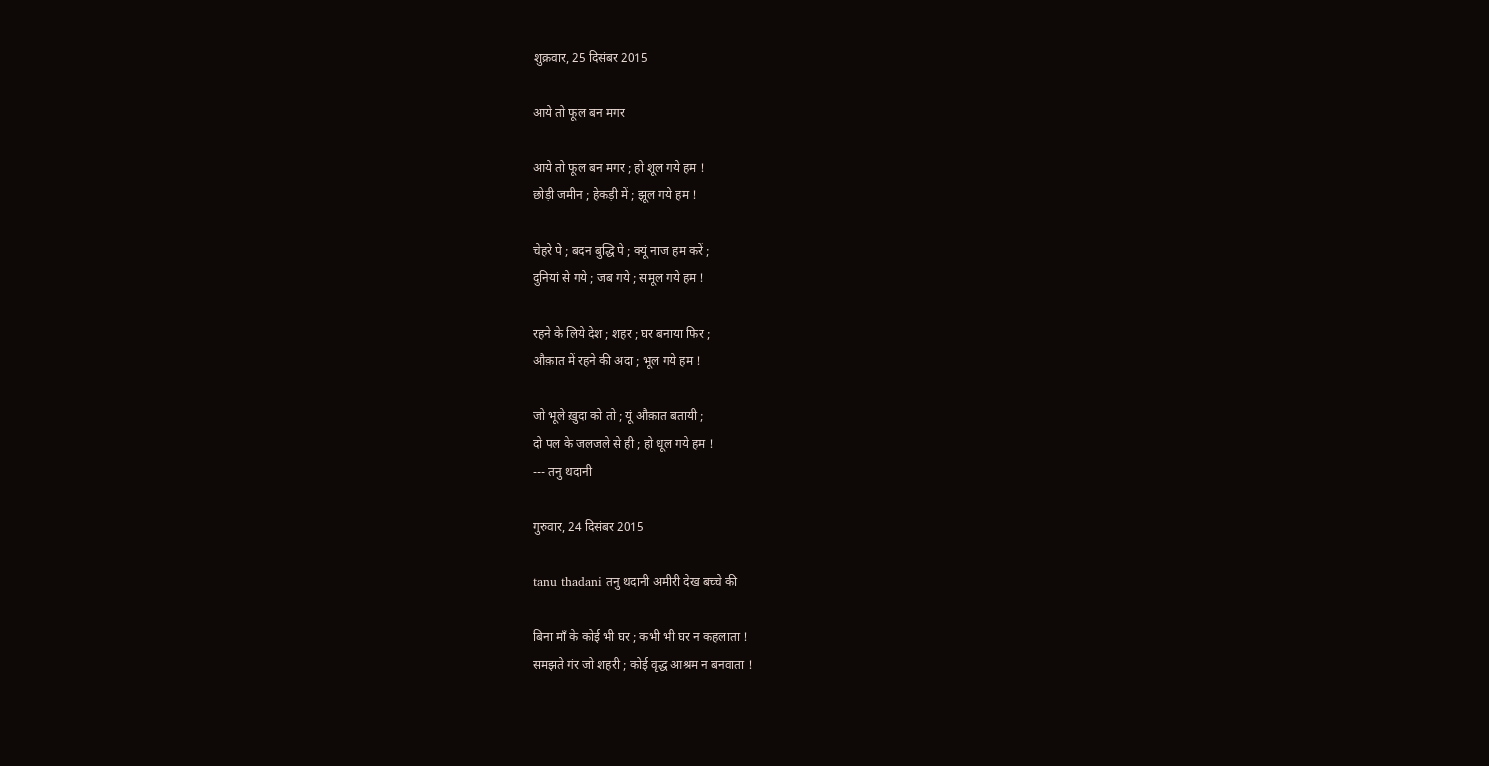शुक्रवार, 25 दिसंबर 2015

आये तो फूल बन मगर

आये तो फूल बन मगर ; हो शूल गये हम !
छोड़ी जमीन ; हेकड़ी में ; झूल गये हम !

चेहरे पे ; बदन बुद्धि पे ; क्यूं नाज हम करें ;
दुनियां से गये ; जब गये ; समूल गये हम !

रहने के लिये देश ; शहर ; घर बनाया फिर ;
औक़ात में रहने की अदा ; भूल गये हम !

जो भूले ख़ुदा को तो ; यूं औक़ात बतायी ;
दो पल के जलजले से ही ; हो धूल गये हम !
--- तनु थदानी

गुरुवार, 24 दिसंबर 2015

tanu thadani तनु थदानी अमीरी देख बच्चे की

बिना माँ के कोई भी घर ; कभी भी घर न कहलाता !
समझते गंर जो शहरी ; कोई वृद्ध आश्रम न बनवाता !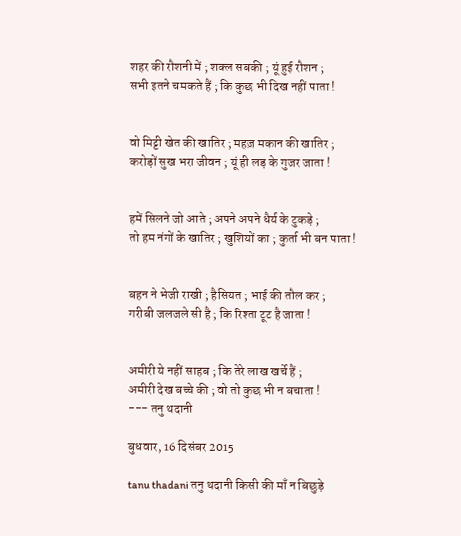शहर की रौशनी में ; शक्ल सबकी ; यूं हुई रौशन ;
सभी इतने चमकते हैं ; कि कुछ भी दिख नहीं पाता !


वो मिट्टी खेत की खातिर ; महज़ मकान की खातिर ;
करोड़ों सुख भरा जीवन ; यूं ही लड़ के गुजर जाता !


हमें सिलने जो आते ; अपने अपने धैर्य के टुकड़े ;
तो हम नंगों के खातिर ; खुशियों का ; कुर्ता भी बन पाता !


बहन ने भेजी राखी ; हैसियत ; भाई की तौल कर ;
गरीबी जलजले सी है ; कि रिश्ता टूट है जाता !


अमीरी ये नहीं साहब ; कि तेरे लाख खर्चे हैं ;
अमीरी देख बच्चे की ; वो तो कुछ भी न बचाता !
--- तनु थदानी

बुधवार, 16 दिसंबर 2015

tanu thadani तनु थदानी किसी की माँ न बिछुड़े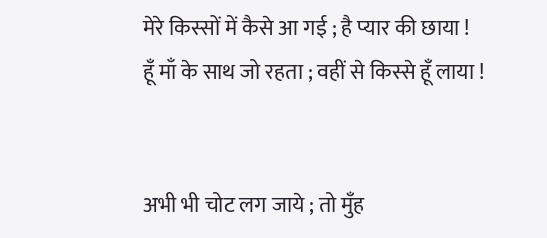मेरे किस्सों में कैसे आ गई ; है प्यार की छाया !
हूँ माँ के साथ जो रहता ; वहीं से किस्से हूँ लाया !


अभी भी चोट लग जाये ; तो मुँह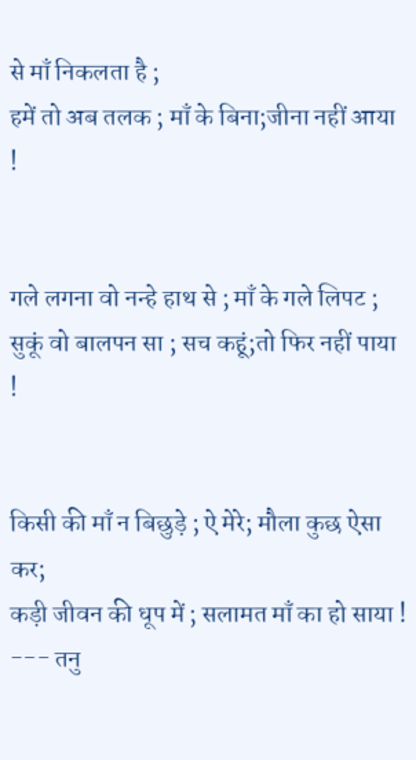से माँ निकलता है ;
हमें तो अब तलक ; माँ के बिना;जीना नहीं आया !


गले लगना वो नन्हे हाथ से ; माँ के गले लिपट ;
सुकूं वो बालपन सा ; सच कहूं;तो फिर नहीं पाया !


किसी की माँ न बिछुड़े ; ऐ मेरे; मौला कुछ ऐसा कर;
कड़ी जीवन की धूप में ; सलामत माँ का हो साया !
--- तनु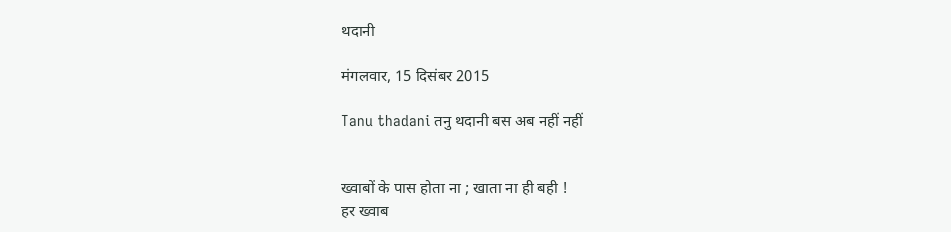थदानी

मंगलवार, 15 दिसंबर 2015

Tanu thadani तनु थदानी बस अब नहीं नहीं


ख्वाबों के पास होता ना ; खाता ना ही बही !
हर ख्वाब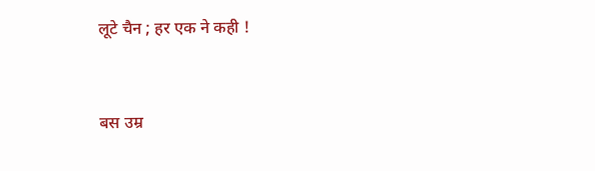लूटे चैन ; हर एक ने कही !


बस उम्र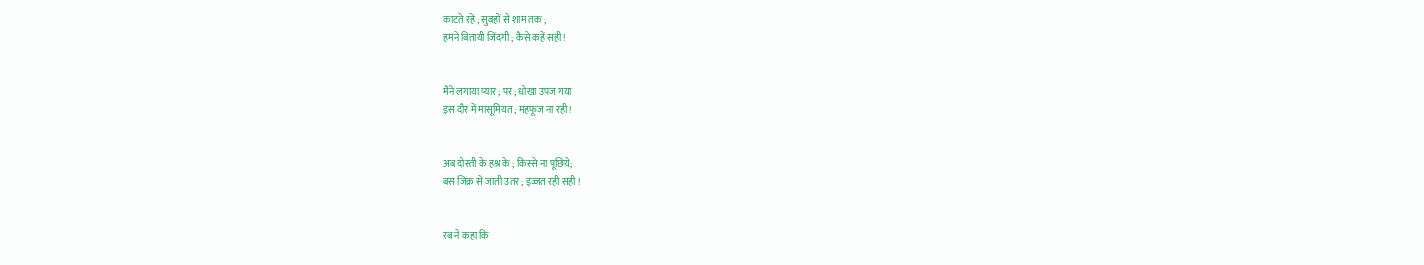काटते रहें ; सुबहों से शाम तक ;
हमने बितायी जिंदगी ; कैसे कहें सही !


मैंने लगाया प्यार ; पर ; धोखा उपज गया
इस दौर में मासूमियत ; महफूज ना रही !


अब दोस्ती के हश्र के ; किस्से ना पूछिये;
बस जिक्र से जाती उतर ; इज्जत रही सही !


रब ने कहा कि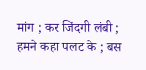मांग ; कर जिंदगी लंबी ;
हमने कहा पलट के ; बस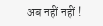अब नहीं नहीं !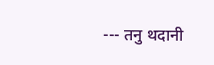--- तनु थदानी